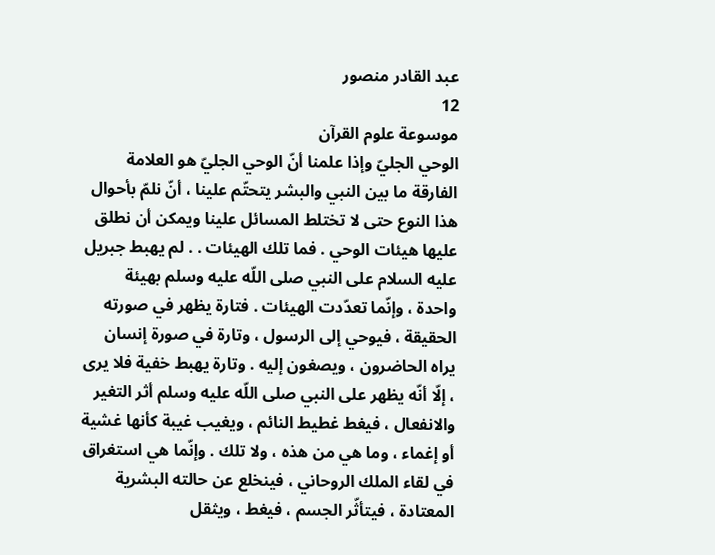عبد القادر منصور
12
موسوعة علوم القرآن
الوحي الجليّ وإذا علمنا أنّ الوحي الجليّ هو العلامة الفارقة ما بين النبي والبشر يتحتّم علينا ، أنّ نلمّ بأحوال هذا النوع حتى لا تختلط المسائل علينا ويمكن أن نطلق عليها هيئات الوحي . فما تلك الهيئات . . لم يهبط جبريل عليه السلام على النبي صلى اللّه عليه وسلم بهيئة واحدة ، وإنّما تعدّدت الهيئات . فتارة يظهر في صورته الحقيقة ، فيوحي إلى الرسول ، وتارة في صورة إنسان يراه الحاضرون ، ويصغون إليه . وتارة يهبط خفية فلا يرى ، إلّا أنّه يظهر على النبي صلى اللّه عليه وسلم أثر التغير والانفعال ، فيغط غطيط النائم ، ويغيب غيبة كأنها غشية أو إغماء ، وما هي من هذه ، ولا تلك . وإنّما هي استغراق في لقاء الملك الروحاني ، فينخلع عن حالته البشرية المعتادة ، فيتأثّر الجسم ، فيغط ، ويثقل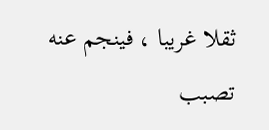ثقلا غريبا ، فينجم عنه تصبب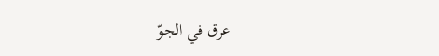عرق في الجوّ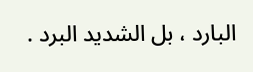البارد ، بل الشديد البرد .